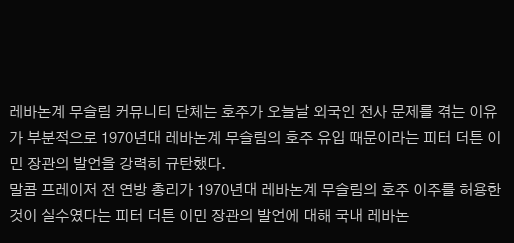레바논계 무슬림 커뮤니티 단체는 호주가 오늘날 외국인 전사 문제를 겪는 이유가 부분적으로 1970년대 레바논계 무슬림의 호주 유입 때문이라는 피터 더튼 이민 장관의 발언을 강력히 규탄했다.
말콤 프레이저 전 연방 총리가 1970년대 레바논계 무슬림의 호주 이주를 허용한 것이 실수였다는 피터 더튼 이민 장관의 발언에 대해 국내 레바논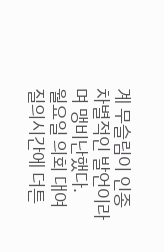계 무슬림이 인종차별적인 발언이라며 맹비난했다.
월요일 의회 대여 질의시간에 더튼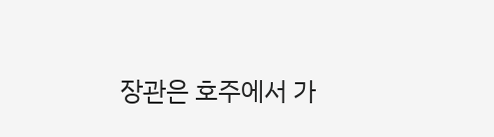장관은 호주에서 가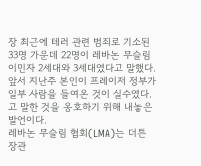장 최근에 테러 관련 범죄로 기소된 33명 가운데 22명이 레바논 무슬림 이민자 2세대와 3세대였다고 말했다.
앞서 지난주 본인이 프레이저 정부가 일부 사람을 들여온 것이 실수였다.고 말한 것을 옹호하기 위해 내놓은 발언이다.
레바논 무슬림 협회(LMA)는 더튼 장관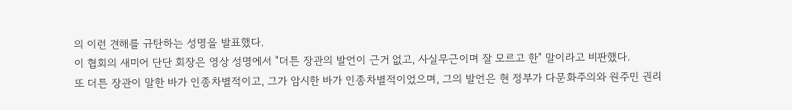의 이런 견해를 규탄하는 성명을 발표했다.
이 협회의 새미어 단단 회장은 영상 성명에서 "더튼 장관의 발언이 근거 없고, 사실무근이며 잘 모르고 한" 말이라고 비판했다.
또 더튼 장관이 말한 바가 인종차별적이고, 그가 암시한 바가 인종차별적이었으며, 그의 발언은 현 정부가 다문화주의와 원주민 권리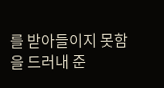를 받아들이지 못함을 드러내 준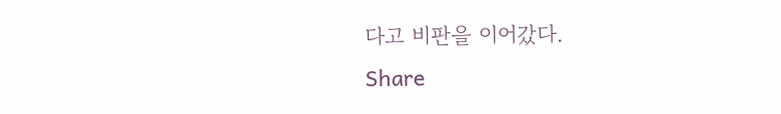다고 비판을 이어갔다.
Share